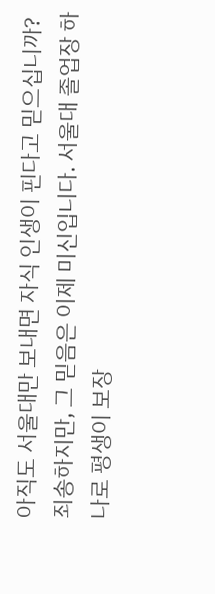아직도 서울대만 보내면 자식 인생이 핀다고 믿으십니까?
죄송하지만, 그 믿음은 이제 미신입니다. 서울대 졸업장 하나로 평생이 보장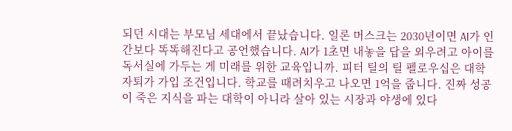되던 시대는 부모님 세대에서 끝났습니다. 일론 머스크는 2030년이면 AI가 인간보다 똑똑해진다고 공언했습니다. AI가 1초면 내놓을 답을 외우려고 아이를 독서실에 가두는 게 미래를 위한 교육입니까. 피터 틸의 틸 펠로우십은 대학 자퇴가 가입 조건입니다. 학교를 때려치우고 나오면 1억을 줍니다. 진짜 성공이 죽은 지식을 파는 대학이 아니라 살아 있는 시장과 야생에 있다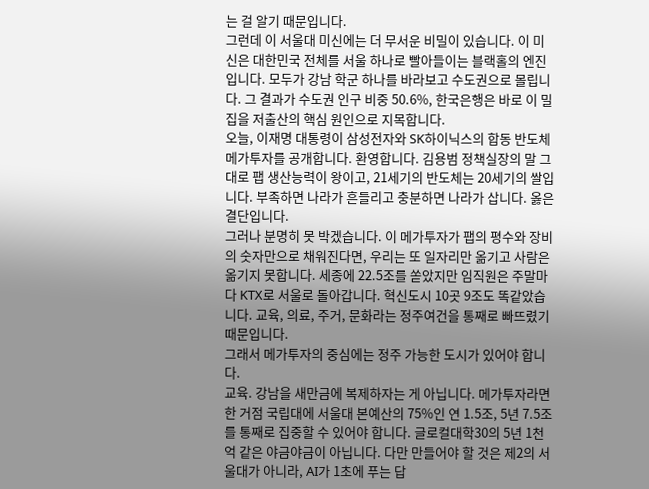는 걸 알기 때문입니다.
그런데 이 서울대 미신에는 더 무서운 비밀이 있습니다. 이 미신은 대한민국 전체를 서울 하나로 빨아들이는 블랙홀의 엔진입니다. 모두가 강남 학군 하나를 바라보고 수도권으로 몰립니다. 그 결과가 수도권 인구 비중 50.6%, 한국은행은 바로 이 밀집을 저출산의 핵심 원인으로 지목합니다.
오늘, 이재명 대통령이 삼성전자와 SK하이닉스의 합동 반도체 메가투자를 공개합니다. 환영합니다. 김용범 정책실장의 말 그대로 팹 생산능력이 왕이고, 21세기의 반도체는 20세기의 쌀입니다. 부족하면 나라가 흔들리고 충분하면 나라가 삽니다. 옳은 결단입니다.
그러나 분명히 못 박겠습니다. 이 메가투자가 팹의 평수와 장비의 숫자만으로 채워진다면, 우리는 또 일자리만 옮기고 사람은 옮기지 못합니다. 세종에 22.5조를 쏟았지만 임직원은 주말마다 KTX로 서울로 돌아갑니다. 혁신도시 10곳 9조도 똑같았습니다. 교육, 의료, 주거, 문화라는 정주여건을 통째로 빠뜨렸기 때문입니다.
그래서 메가투자의 중심에는 정주 가능한 도시가 있어야 합니다.
교육. 강남을 새만금에 복제하자는 게 아닙니다. 메가투자라면 한 거점 국립대에 서울대 본예산의 75%인 연 1.5조, 5년 7.5조를 통째로 집중할 수 있어야 합니다. 글로컬대학30의 5년 1천억 같은 야금야금이 아닙니다. 다만 만들어야 할 것은 제2의 서울대가 아니라, AI가 1초에 푸는 답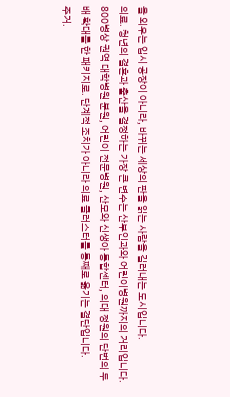을 외우는 입시 공장이 아니라, 바뀌는 세상의 판을 읽는 사람을 길러내는 도시입니다.
의료. 청년의 결혼과 출산을 결정하는 가장 큰 변수는 산부인과와 어린이병원까지의 거리입니다. 800병상 권역 대학병원 분원, 어린이 전문병원, 산모와 신생아 통합센터, 의대 정원의 단번의 두 배 확대를 한 패키지로. 단계적 조치가 아니라 의료 클러스터를 통째로 옮기는 결단입니다.
주거.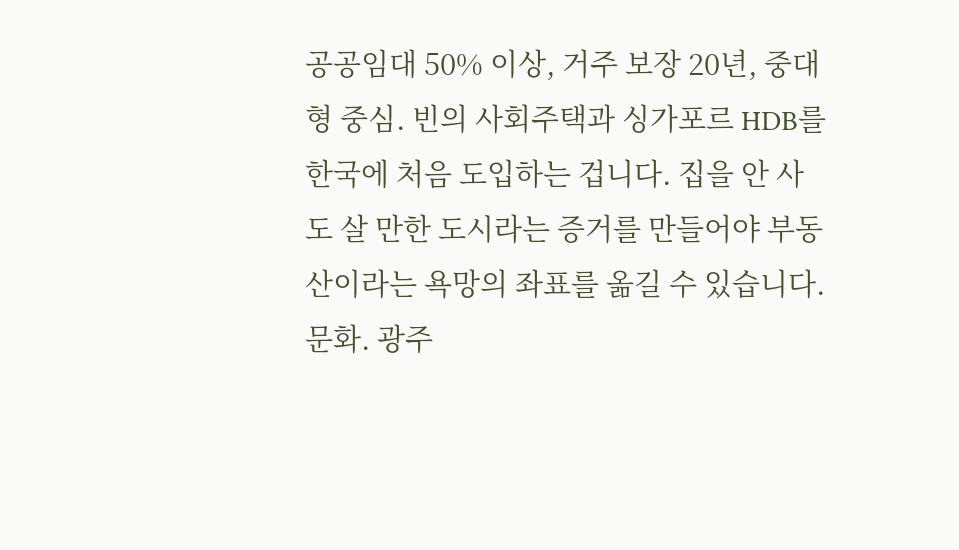공공임대 50% 이상, 거주 보장 20년, 중대형 중심. 빈의 사회주택과 싱가포르 HDB를 한국에 처음 도입하는 겁니다. 집을 안 사도 살 만한 도시라는 증거를 만들어야 부동산이라는 욕망의 좌표를 옮길 수 있습니다.
문화. 광주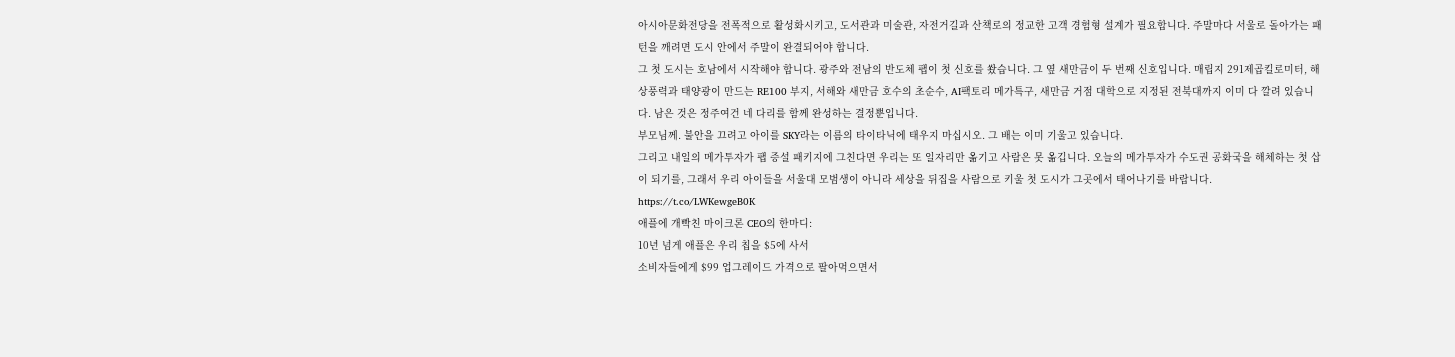아시아문화전당을 전폭적으로 활성화시키고, 도서관과 미술관, 자전거길과 산책로의 정교한 고객 경험형 설계가 필요합니다. 주말마다 서울로 돌아가는 패턴을 깨려면 도시 안에서 주말이 완결되어야 합니다.
그 첫 도시는 호남에서 시작해야 합니다. 광주와 전남의 반도체 팹이 첫 신호를 쐈습니다. 그 옆 새만금이 두 번째 신호입니다. 매립지 291제곱킬로미터, 해상풍력과 태양광이 만드는 RE100 부지, 서해와 새만금 호수의 초순수, AI팩토리 메가특구, 새만금 거점 대학으로 지정된 전북대까지 이미 다 깔려 있습니다. 남은 것은 정주여건 네 다리를 함께 완성하는 결정뿐입니다.
부모님께. 불안을 끄려고 아이를 SKY라는 이름의 타이타닉에 태우지 마십시오. 그 배는 이미 기울고 있습니다.
그리고 내일의 메가투자가 팹 증설 패키지에 그친다면 우리는 또 일자리만 옮기고 사람은 못 옮깁니다. 오늘의 메가투자가 수도권 공화국을 해체하는 첫 삽이 되기를, 그래서 우리 아이들을 서울대 모범생이 아니라 세상을 뒤집을 사람으로 키울 첫 도시가 그곳에서 태어나기를 바랍니다.
https://t.co/LWKewgeB0K
애플에 개빡친 마이크론 CEO의 한마디:
10년 넘게 애플은 우리 칩을 $5에 사서
소비자들에게 $99 업그레이드 가격으로 팔아먹으면서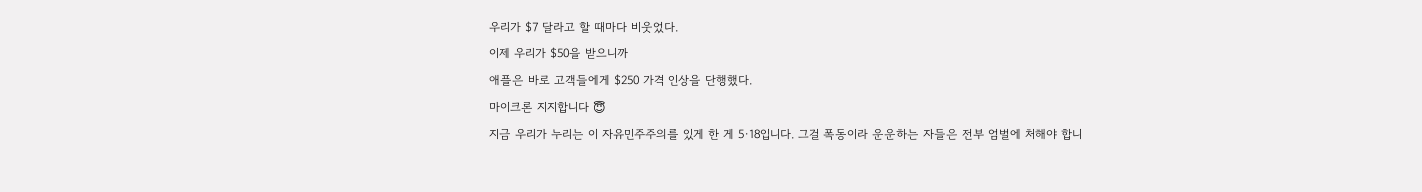우리가 $7 달라고 할 때마다 비웃었다.
이제 우리가 $50을 받으니까
애플은 바로 고객들에게 $250 가격 인상을 단행했다.
마이크론 지지합니다 😇
지금 우리가 누리는 이 자유민주주의를 있게 한 게 5·18입니다. 그걸 폭동이라 운운하는 자들은 전부 엄벌에 처해야 합니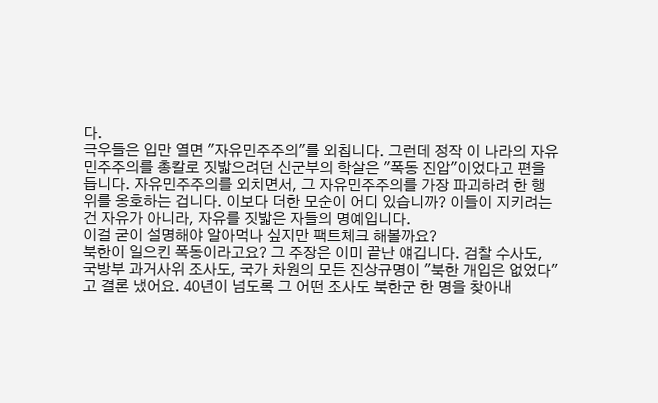다.
극우들은 입만 열면 "자유민주주의"를 외칩니다. 그런데 정작 이 나라의 자유민주주의를 총칼로 짓밟으려던 신군부의 학살은 "폭동 진압"이었다고 편을 듭니다. 자유민주주의를 외치면서, 그 자유민주주의를 가장 파괴하려 한 행위를 옹호하는 겁니다. 이보다 더한 모순이 어디 있습니까? 이들이 지키려는 건 자유가 아니라, 자유를 짓밟은 자들의 명예입니다.
이걸 굳이 설명해야 알아먹나 싶지만 팩트체크 해볼까요?
북한이 일으킨 폭동이라고요? 그 주장은 이미 끝난 얘깁니다. 검찰 수사도, 국방부 과거사위 조사도, 국가 차원의 모든 진상규명이 "북한 개입은 없었다"고 결론 냈어요. 40년이 넘도록 그 어떤 조사도 북한군 한 명을 찾아내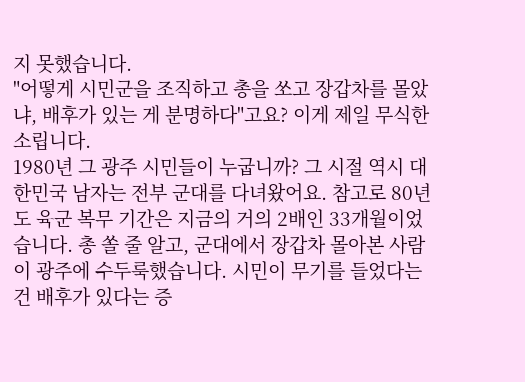지 못했습니다.
"어떻게 시민군을 조직하고 총을 쏘고 장갑차를 몰았냐, 배후가 있는 게 분명하다"고요? 이게 제일 무식한 소립니다.
1980년 그 광주 시민들이 누굽니까? 그 시절 역시 대한민국 남자는 전부 군대를 다녀왔어요. 참고로 80년도 육군 복무 기간은 지금의 거의 2배인 33개월이었습니다. 총 쏠 줄 알고, 군대에서 장갑차 몰아본 사람이 광주에 수두룩했습니다. 시민이 무기를 들었다는 건 배후가 있다는 증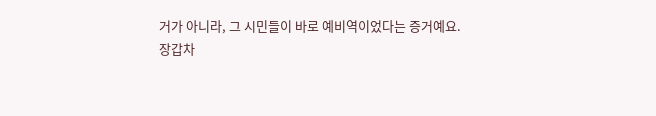거가 아니라, 그 시민들이 바로 예비역이었다는 증거예요.
장갑차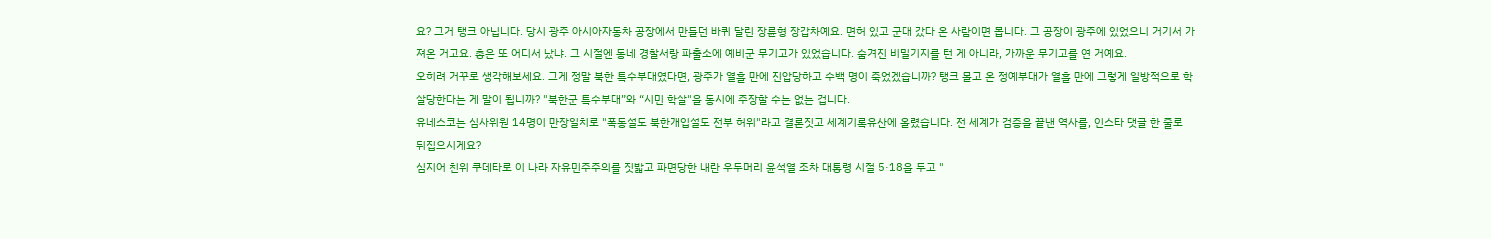요? 그거 탱크 아닙니다. 당시 광주 아시아자동차 공장에서 만들던 바퀴 달린 장륜형 장갑차예요. 면허 있고 군대 갔다 온 사람이면 몹니다. 그 공장이 광주에 있었으니 거기서 가져온 거고요. 총은 또 어디서 났냐. 그 시절엔 동네 경찰서랑 파출소에 예비군 무기고가 있었습니다. 숨겨진 비밀기지를 턴 게 아니라, 가까운 무기고를 연 거예요.
오히려 거꾸로 생각해보세요. 그게 정말 북한 특수부대였다면, 광주가 열흘 만에 진압당하고 수백 명이 죽었겠습니까? 탱크 몰고 온 정예부대가 열흘 만에 그렇게 일방적으로 학살당한다는 게 말이 됩니까? "북한군 특수부대”와 “시민 학살"을 동시에 주장할 수는 없는 겁니다.
유네스코는 심사위원 14명이 만장일치로 "폭동설도 북한개입설도 전부 허위"라고 결론짓고 세계기록유산에 올렸습니다. 전 세계가 검증을 끝낸 역사를, 인스타 댓글 한 줄로 뒤집으시게요?
심지어 친위 쿠데타로 이 나라 자유민주주의를 짓밟고 파면당한 내란 우두머리 윤석열 조차 대통령 시절 5·18을 두고 "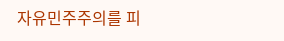자유민주주의를 피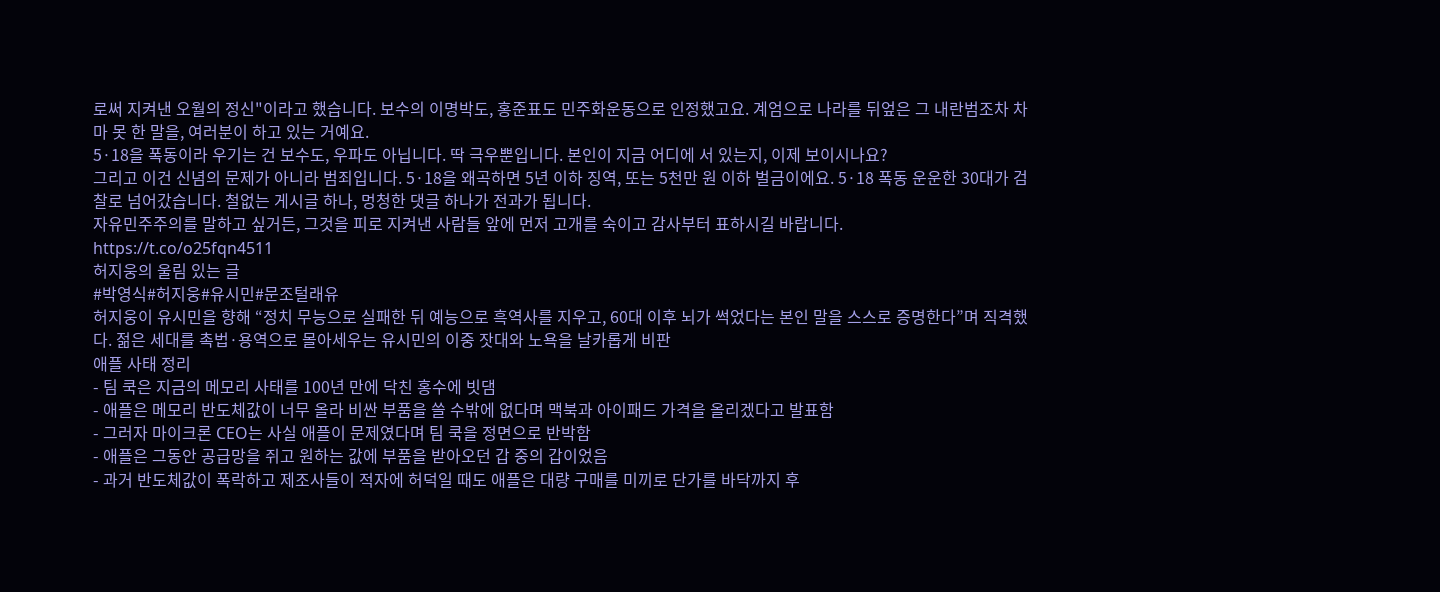로써 지켜낸 오월의 정신"이라고 했습니다. 보수의 이명박도, 홍준표도 민주화운동으로 인정했고요. 계엄으로 나라를 뒤엎은 그 내란범조차 차마 못 한 말을, 여러분이 하고 있는 거예요.
5·18을 폭동이라 우기는 건 보수도, 우파도 아닙니다. 딱 극우뿐입니다. 본인이 지금 어디에 서 있는지, 이제 보이시나요?
그리고 이건 신념의 문제가 아니라 범죄입니다. 5·18을 왜곡하면 5년 이하 징역, 또는 5천만 원 이하 벌금이에요. 5·18 폭동 운운한 30대가 검찰로 넘어갔습니다. 철없는 게시글 하나, 멍청한 댓글 하나가 전과가 됩니다.
자유민주주의를 말하고 싶거든, 그것을 피로 지켜낸 사람들 앞에 먼저 고개를 숙이고 감사부터 표하시길 바랍니다.
https://t.co/o25fqn4511
허지웅의 울림 있는 글
#박영식#허지웅#유시민#문조털래유
허지웅이 유시민을 향해 “정치 무능으로 실패한 뒤 예능으로 흑역사를 지우고, 60대 이후 뇌가 썩었다는 본인 말을 스스로 증명한다”며 직격했다. 젊은 세대를 촉법·용역으로 몰아세우는 유시민의 이중 잣대와 노욕을 날카롭게 비판
애플 사태 정리
- 팀 쿡은 지금의 메모리 사태를 100년 만에 닥친 홍수에 빗댐
- 애플은 메모리 반도체값이 너무 올라 비싼 부품을 쓸 수밖에 없다며 맥북과 아이패드 가격을 올리겠다고 발표함
- 그러자 마이크론 CEO는 사실 애플이 문제였다며 팀 쿡을 정면으로 반박함
- 애플은 그동안 공급망을 쥐고 원하는 값에 부품을 받아오던 갑 중의 갑이었음
- 과거 반도체값이 폭락하고 제조사들이 적자에 허덕일 때도 애플은 대량 구매를 미끼로 단가를 바닥까지 후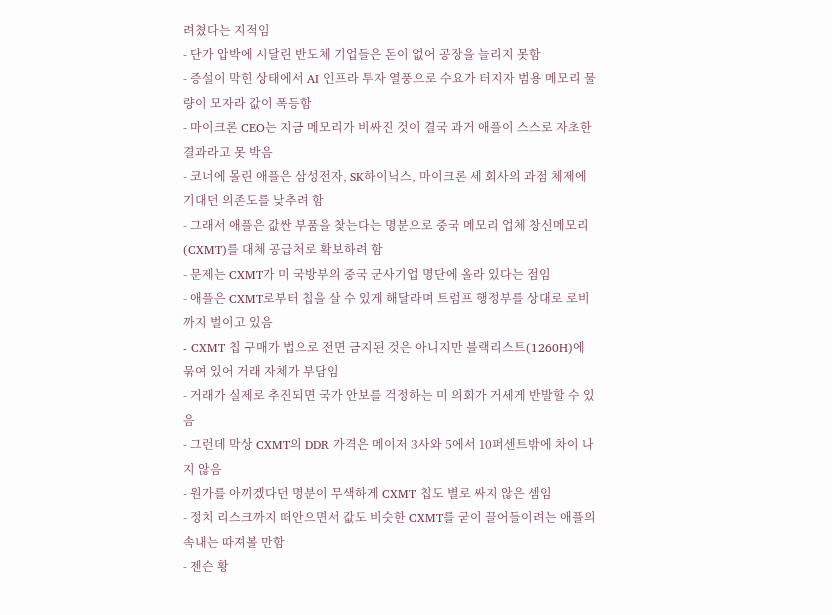려쳤다는 지적임
- 단가 압박에 시달린 반도체 기업들은 돈이 없어 공장을 늘리지 못함
- 증설이 막힌 상태에서 AI 인프라 투자 열풍으로 수요가 터지자 범용 메모리 물량이 모자라 값이 폭등함
- 마이크론 CEO는 지금 메모리가 비싸진 것이 결국 과거 애플이 스스로 자초한 결과라고 못 박음
- 코너에 몰린 애플은 삼성전자, SK하이닉스, 마이크론 세 회사의 과점 체제에 기대던 의존도를 낮추려 함
- 그래서 애플은 값싼 부품을 찾는다는 명분으로 중국 메모리 업체 창신메모리(CXMT)를 대체 공급처로 확보하려 함
- 문제는 CXMT가 미 국방부의 중국 군사기업 명단에 올라 있다는 점임
- 애플은 CXMT로부터 칩을 살 수 있게 해달라며 트럼프 행정부를 상대로 로비까지 벌이고 있음
- CXMT 칩 구매가 법으로 전면 금지된 것은 아니지만 블랙리스트(1260H)에 묶여 있어 거래 자체가 부담임
- 거래가 실제로 추진되면 국가 안보를 걱정하는 미 의회가 거세게 반발할 수 있음
- 그런데 막상 CXMT의 DDR 가격은 메이저 3사와 5에서 10퍼센트밖에 차이 나지 않음
- 원가를 아끼겠다던 명분이 무색하게 CXMT 칩도 별로 싸지 않은 셈임
- 정치 리스크까지 떠안으면서 값도 비슷한 CXMT를 굳이 끌어들이려는 애플의 속내는 따져볼 만함
- 젠슨 황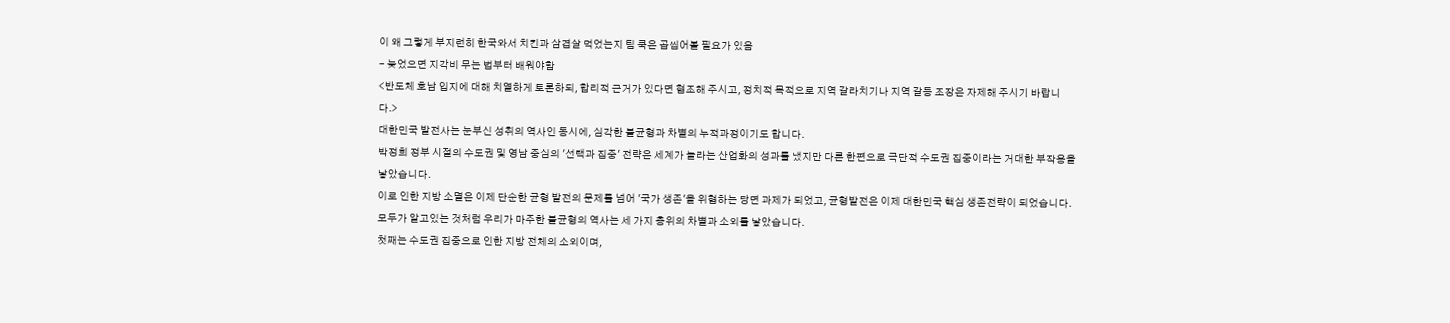이 왜 그렇게 부지런히 한국와서 치킨과 삼겹살 먹었는지 팀 쿡은 곱씹어볼 필요가 있음
- 늦었으면 지각비 무는 법부터 배워야함
<반도체 호남 입지에 대해 치열하게 토론하되, 합리적 근거가 있다면 협조해 주시고, 정치적 목적으로 지역 갈라치기나 지역 갈등 조장은 자제해 주시기 바랍니다.>
대한민국 발전사는 눈부신 성취의 역사인 동시에, 심각한 불균형과 차별의 누적과정이기도 합니다.
박정희 정부 시절의 수도권 및 영남 중심의 '선택과 집중' 전략은 세계가 놀라는 산업화의 성과를 냈지만 다른 한편으로 극단적 수도권 집중이라는 거대한 부작용을 낳았습니다.
이로 인한 지방 소멸은 이제 단순한 균형 발전의 문제를 넘어 '국가 생존'을 위협하는 당면 과제가 되었고, 균형발전은 이제 대한민국 핵심 생존전략이 되었습니다.
모두가 알고있는 것처럼 우리가 마주한 불균형의 역사는 세 가지 층위의 차별과 소외를 낳았습니다.
첫째는 수도권 집중으로 인한 지방 전체의 소외이며,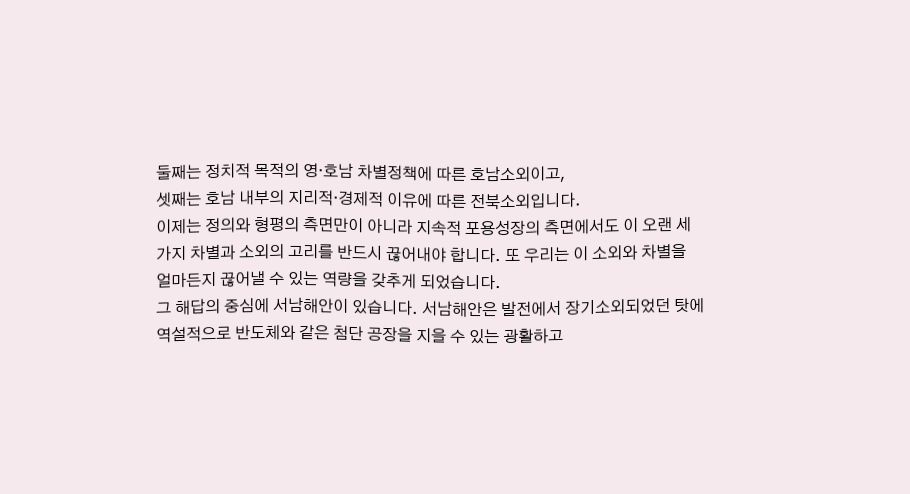둘째는 정치적 목적의 영·호남 차별정책에 따른 호남소외이고,
셋째는 호남 내부의 지리적·경제적 이유에 따른 전북소외입니다.
이제는 정의와 형평의 측면만이 아니라 지속적 포용성장의 측면에서도 이 오랜 세 가지 차별과 소외의 고리를 반드시 끊어내야 합니다. 또 우리는 이 소외와 차별을 얼마든지 끊어낼 수 있는 역량을 갖추게 되었습니다.
그 해답의 중심에 서남해안이 있습니다. 서남해안은 발전에서 장기소외되었던 탓에 역설적으로 반도체와 같은 첨단 공장을 지을 수 있는 광활하고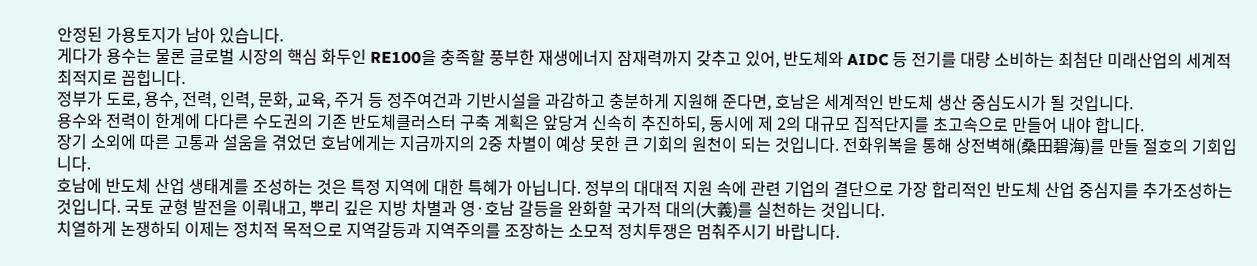안정된 가용토지가 남아 있습니다.
게다가 용수는 물론 글로벌 시장의 핵심 화두인 RE100을 충족할 풍부한 재생에너지 잠재력까지 갖추고 있어, 반도체와 AIDC 등 전기를 대량 소비하는 최첨단 미래산업의 세계적 최적지로 꼽힙니다.
정부가 도로, 용수, 전력, 인력, 문화, 교육, 주거 등 정주여건과 기반시설을 과감하고 충분하게 지원해 준다면, 호남은 세계적인 반도체 생산 중심도시가 될 것입니다.
용수와 전력이 한계에 다다른 수도권의 기존 반도체클러스터 구축 계획은 앞당겨 신속히 추진하되, 동시에 제 2의 대규모 집적단지를 초고속으로 만들어 내야 합니다.
장기 소외에 따른 고통과 설움을 겪었던 호남에게는 지금까지의 2중 차별이 예상 못한 큰 기회의 원천이 되는 것입니다. 전화위복을 통해 상전벽해(桑田碧海)를 만들 절호의 기회입니다.
호남에 반도체 산업 생태계를 조성하는 것은 특정 지역에 대한 특혜가 아닙니다. 정부의 대대적 지원 속에 관련 기업의 결단으로 가장 합리적인 반도체 산업 중심지를 추가조성하는 것입니다. 국토 균형 발전을 이뤄내고, 뿌리 깊은 지방 차별과 영·호남 갈등을 완화할 국가적 대의(大義)를 실천하는 것입니다.
치열하게 논쟁하되 이제는 정치적 목적으로 지역갈등과 지역주의를 조장하는 소모적 정치투쟁은 멈춰주시기 바랍니다.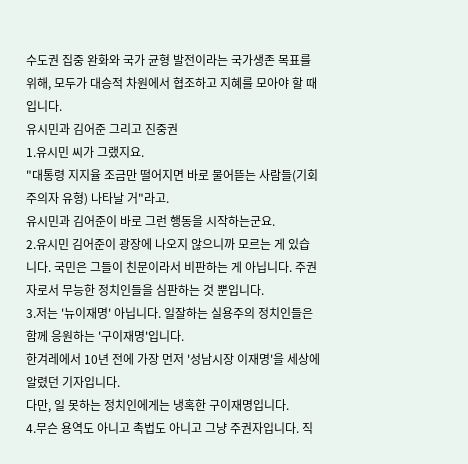수도권 집중 완화와 국가 균형 발전이라는 국가생존 목표를 위해, 모두가 대승적 차원에서 협조하고 지혜를 모아야 할 때입니다.
유시민과 김어준 그리고 진중권
1.유시민 씨가 그랬지요.
"대통령 지지율 조금만 떨어지면 바로 물어뜯는 사람들(기회주의자 유형) 나타날 거"라고.
유시민과 김어준이 바로 그런 행동을 시작하는군요.
2.유시민 김어준이 광장에 나오지 않으니까 모르는 게 있습니다. 국민은 그들이 친문이라서 비판하는 게 아닙니다. 주권자로서 무능한 정치인들을 심판하는 것 뿐입니다.
3.저는 '뉴이재명' 아닙니다. 일잘하는 실용주의 정치인들은 함께 응원하는 '구이재명'입니다.
한겨레에서 10년 전에 가장 먼저 '성남시장 이재명'을 세상에 알렸던 기자입니다.
다만, 일 못하는 정치인에게는 냉혹한 구이재명입니다.
4.무슨 용역도 아니고 촉법도 아니고 그냥 주권자입니다. 직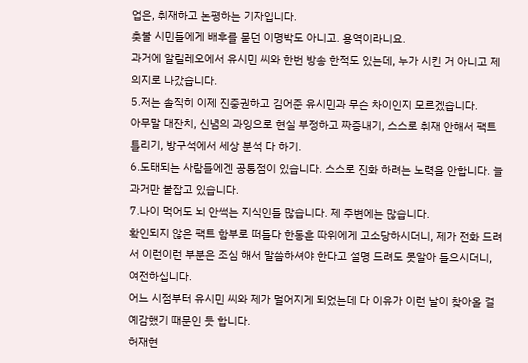업은, 취재하고 논평하는 기자입니다.
촛불 시민들에게 배후를 묻던 이명박도 아니고. 용역이라니요.
과거에 알릴레오에서 유시민 씨와 한번 방송 한적도 있는데, 누가 시킨 거 아니고 제 의지로 나갔습니다.
5.저는 솔직히 이제 진중권하고 김어준 유시민과 무슨 차이인지 모르겠습니다.
아무말 대잔치, 신념의 과잉으로 현실 부정하고 짜증내기, 스스로 취재 안해서 팩트 틀리기, 방구석에서 세상 분석 다 하기.
6.도태되는 사람들에겐 공통점이 있습니다. 스스로 진화 하려는 노력을 안합니다. 늘 과거만 붙잡고 있습니다.
7.나이 먹어도 뇌 안썩는 지식인들 많습니다. 제 주변에는 많습니다.
확인되지 않은 팩트 함부로 떠들다 한동훈 따위에게 고소당하시더니, 제가 전화 드려서 이런이런 부분은 조심 해서 말씀하셔야 한다고 설명 드려도 못알아 들으시더니, 여전하십니다.
어느 시점부터 유시민 씨와 제가 멀어지게 되었는데 다 이유가 이런 날이 찾아올 걸 예감했기 때문인 듯 합니다.
허재현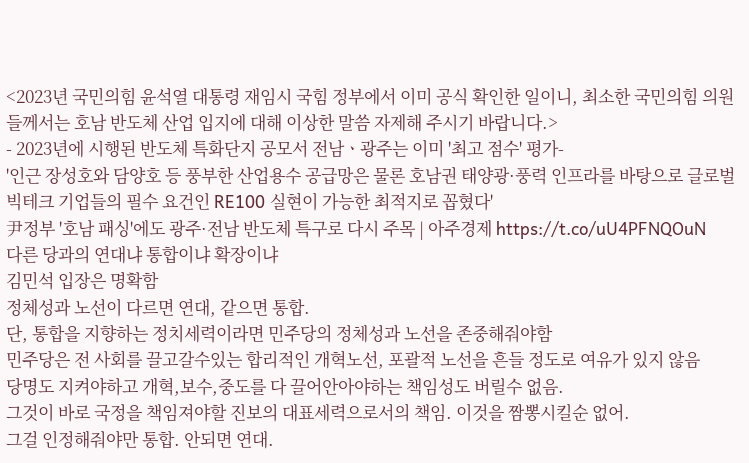<2023년 국민의힘 윤석열 대통령 재임시 국힘 정부에서 이미 공식 확인한 일이니, 최소한 국민의힘 의원들께서는 호남 반도체 산업 입지에 대해 이상한 말씀 자제해 주시기 바랍니다.>
- 2023년에 시행된 반도체 특화단지 공모서 전남ㆍ광주는 이미 '최고 점수' 평가-
'인근 장성호와 담양호 등 풍부한 산업용수 공급망은 물론 호남권 태양광·풍력 인프라를 바탕으로 글로벌 빅테크 기업들의 필수 요건인 RE100 실현이 가능한 최적지로 꼽혔다'
尹정부 '호남 패싱'에도 광주·전남 반도체 특구로 다시 주목 | 아주경제 https://t.co/uU4PFNQOuN
다른 당과의 연대냐 통합이냐 확장이냐
김민석 입장은 명확함
정체성과 노선이 다르면 연대, 같으면 통합.
단, 통합을 지향하는 정치세력이라면 민주당의 정체성과 노선을 존중해줘야함
민주당은 전 사회를 끌고갈수있는 합리적인 개혁노선, 포괄적 노선을 흔들 정도로 여유가 있지 않음
당명도 지켜야하고 개혁,보수,중도를 다 끌어안아야하는 책임성도 버릴수 없음.
그것이 바로 국정을 책임져야할 진보의 대표세력으로서의 책임. 이것을 짬뽕시킬순 없어.
그걸 인정해줘야만 통합. 안되면 연대.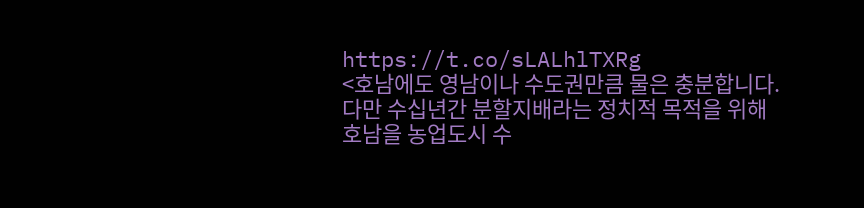https://t.co/sLALhlTXRg
<호남에도 영남이나 수도권만큼 물은 충분합니다. 다만 수십년간 분할지배라는 정치적 목적을 위해 호남을 농업도시 수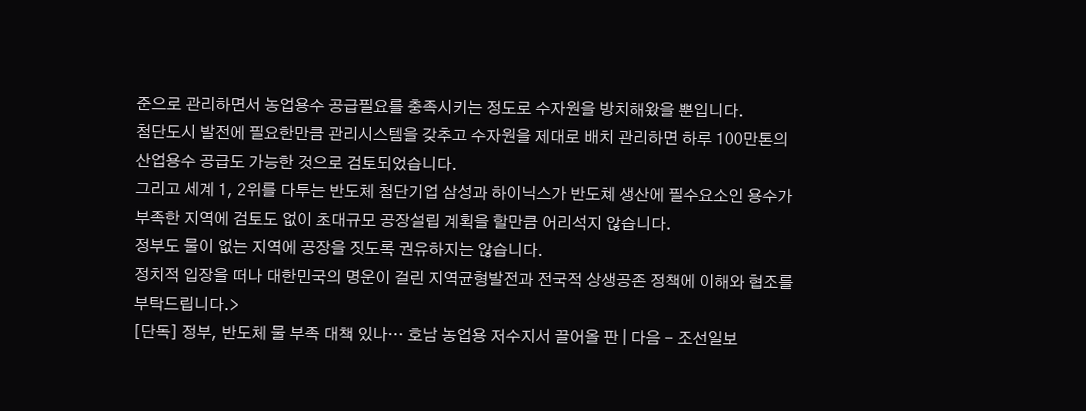준으로 관리하면서 농업용수 공급필요를 충족시키는 정도로 수자원을 방치해왔을 뿐입니다.
첨단도시 발전에 필요한만큼 관리시스템을 갖추고 수자원을 제대로 배치 관리하면 하루 100만톤의 산업용수 공급도 가능한 것으로 검토되었습니다.
그리고 세계 1, 2위를 다투는 반도체 첨단기업 삼성과 하이닉스가 반도쳬 생산에 필수요소인 용수가 부족한 지역에 검토도 없이 초대규모 공장설립 계획을 할만큼 어리석지 않습니다.
정부도 물이 없는 지역에 공장을 짓도록 권유하지는 않습니다.
정치적 입장을 떠나 대한민국의 명운이 걸린 지역균형발전과 전국적 상생공존 정책에 이해와 협조를 부탁드립니다.>
[단독] 정부, 반도체 물 부족 대책 있나… 호남 농업용 저수지서 끌어올 판 | 다음 - 조선일보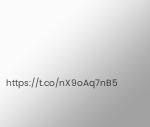https://t.co/nX9oAq7nB5